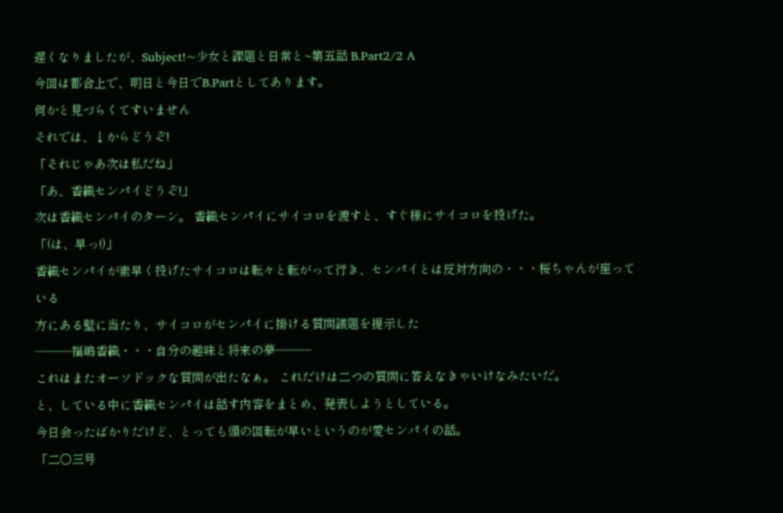遅くなりましたが、Subject!~少女と課題と日常と~第五話 B.Part2/2 A
今回は都合上で、明日と今日でB.Partとしてあります。
何かと見づらくてすいません
それでは、↓からどうぞ!
「それじゃあ次は私だね」
「あ、香織センパイどうぞ!」
次は香織センパイのターン。 香織センパイにサイコロを渡すと、すぐ様にサイコロを投げた。
「(は、早っ!)」
香織センパイが素早く投げたサイコロは転々と転がって行き、センパイとは反対方向の・・・桜ちゃんが座っている
方にある壁に当たり、サイコロがセンパイに掛ける質問議題を提示した
―――福嶋香織・・・自分の趣味と将来の夢―――
これはまたオーソドックな質問が出たなぁ。 これだけは二つの質問に答えなきゃいけなみたいだ。
と、している中に香織センパイは話す内容をまとめ、発表しようとしている。
今日会ったばかりだけど、とっても頭の回転が早いというのが愛センパイの話。
「二〇三号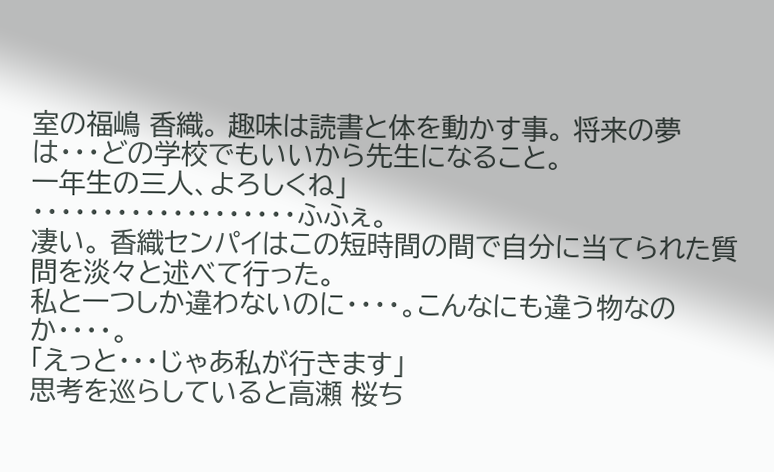室の福嶋 香織。 趣味は読書と体を動かす事。 将来の夢は・・・どの学校でもいいから先生になること。
一年生の三人、よろしくね」
・・・・・・・・・・・・・・・・・・・ふふぇ。
凄い。 香織センパイはこの短時間の間で自分に当てられた質問を淡々と述べて行った。
私と一つしか違わないのに・・・・。こんなにも違う物なのか・・・・。
「えっと・・・じゃあ私が行きます」
思考を巡らしていると高瀬 桜ち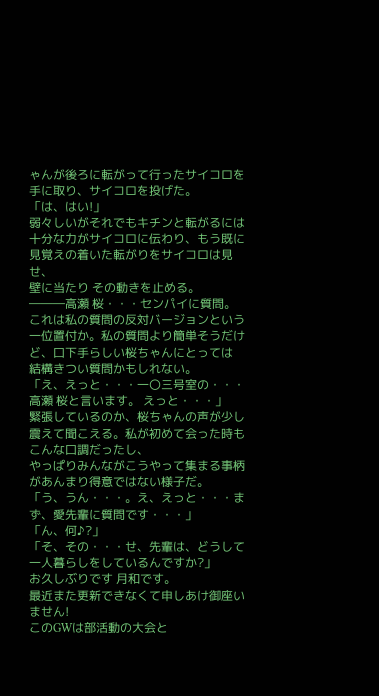ゃんが後ろに転がって行ったサイコロを手に取り、サイコロを投げた。
「は、はい!」
弱々しいがそれでもキチンと転がるには十分な力がサイコロに伝わり、もう既に見覚えの着いた転がりをサイコロは見せ、
壁に当たり その動きを止める。
―――高瀬 桜・・・センパイに質問。
これは私の質問の反対バージョンという一位置付か。私の質問より簡単そうだけど、口下手らしい桜ちゃんにとっては
結構きつい質問かもしれない。
「え、えっと・・・一〇三号室の・・・高瀬 桜と言います。 えっと・・・」
緊張しているのか、桜ちゃんの声が少し震えて聞こえる。私が初めて会った時もこんな口調だったし、
やっぱりみんながこうやって集まる事柄があんまり得意ではない様子だ。
「う、うん・・・。え、えっと・・・まず、愛先輩に質問です・・・」
「ん、何♪?」
「そ、その・・・せ、先輩は、どうして一人暮らしをしているんですか?」
お久しぶりです 月和です。
最近また更新できなくて申しあけ御座いません!
このGWは部活動の大会と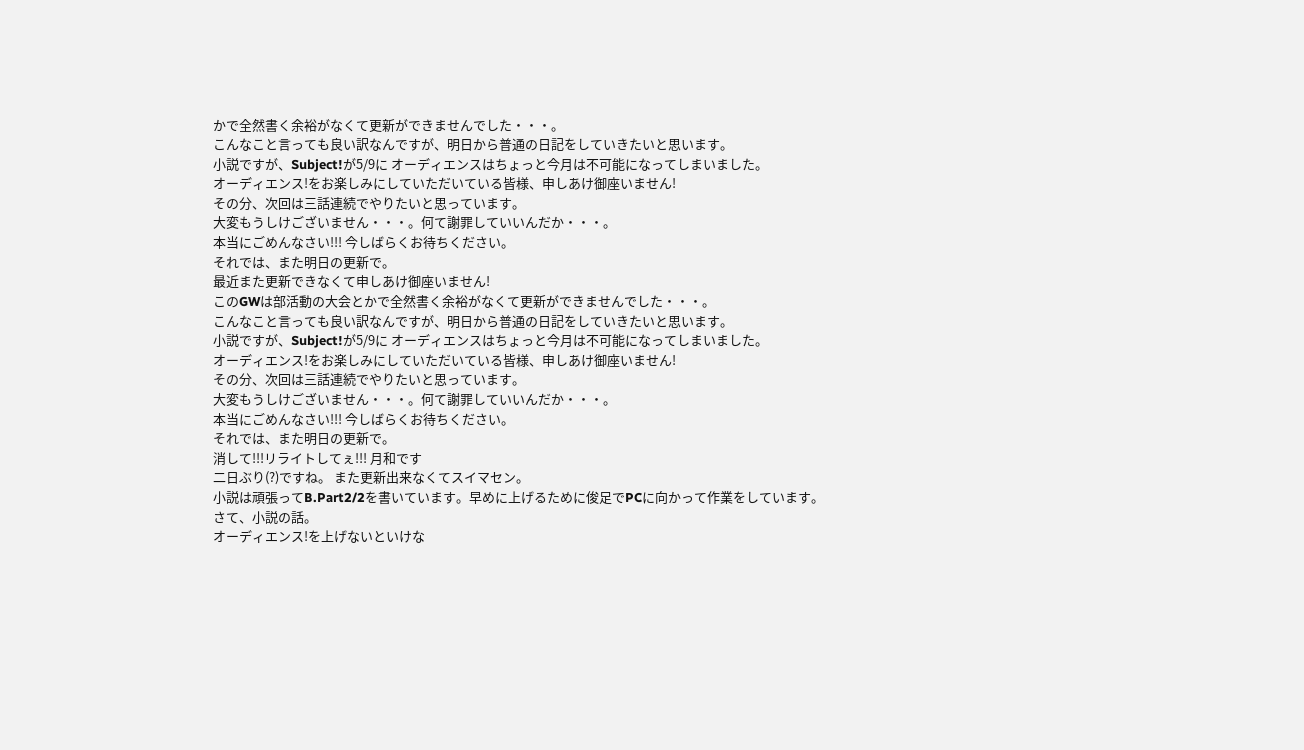かで全然書く余裕がなくて更新ができませんでした・・・。
こんなこと言っても良い訳なんですが、明日から普通の日記をしていきたいと思います。
小説ですが、Subject!が5/9に オーディエンスはちょっと今月は不可能になってしまいました。
オーディエンス!をお楽しみにしていただいている皆様、申しあけ御座いません!
その分、次回は三話連続でやりたいと思っています。
大変もうしけございません・・・。何て謝罪していいんだか・・・。
本当にごめんなさい!!! 今しばらくお待ちください。
それでは、また明日の更新で。
最近また更新できなくて申しあけ御座いません!
このGWは部活動の大会とかで全然書く余裕がなくて更新ができませんでした・・・。
こんなこと言っても良い訳なんですが、明日から普通の日記をしていきたいと思います。
小説ですが、Subject!が5/9に オーディエンスはちょっと今月は不可能になってしまいました。
オーディエンス!をお楽しみにしていただいている皆様、申しあけ御座いません!
その分、次回は三話連続でやりたいと思っています。
大変もうしけございません・・・。何て謝罪していいんだか・・・。
本当にごめんなさい!!! 今しばらくお待ちください。
それでは、また明日の更新で。
消して!!!リライトしてぇ!!! 月和です
二日ぶり(?)ですね。 また更新出来なくてスイマセン。
小説は頑張ってB.Part2/2を書いています。早めに上げるために俊足でPCに向かって作業をしています。
さて、小説の話。
オーディエンス!を上げないといけな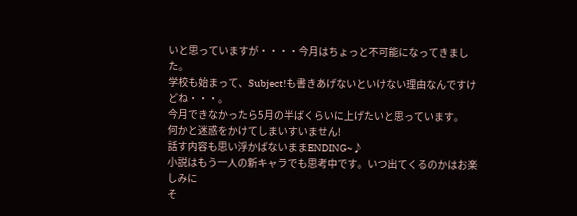いと思っていますが・・・・今月はちょっと不可能になってきました。
学校も始まって、Subject!も書きあげないといけない理由なんですけどね・・・。
今月できなかったら5月の半ばくらいに上げたいと思っています。
何かと迷惑をかけてしまいすいません!
話す内容も思い浮かばないままENDING~♪
小説はもう一人の新キャラでも思考中です。いつ出てくるのかはお楽しみに
そ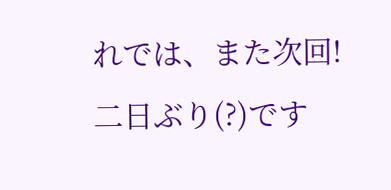れでは、また次回!
二日ぶり(?)です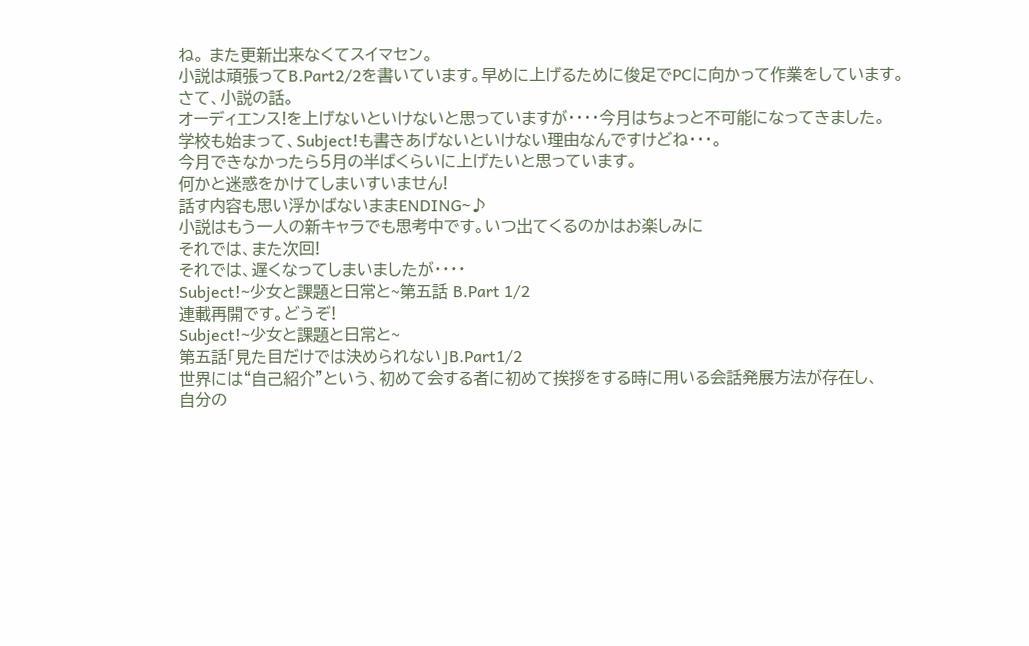ね。 また更新出来なくてスイマセン。
小説は頑張ってB.Part2/2を書いています。早めに上げるために俊足でPCに向かって作業をしています。
さて、小説の話。
オーディエンス!を上げないといけないと思っていますが・・・・今月はちょっと不可能になってきました。
学校も始まって、Subject!も書きあげないといけない理由なんですけどね・・・。
今月できなかったら5月の半ばくらいに上げたいと思っています。
何かと迷惑をかけてしまいすいません!
話す内容も思い浮かばないままENDING~♪
小説はもう一人の新キャラでも思考中です。いつ出てくるのかはお楽しみに
それでは、また次回!
それでは、遅くなってしまいましたが・・・・
Subject!~少女と課題と日常と~第五話 B.Part 1/2
連載再開です。どうぞ!
Subject!~少女と課題と日常と~
第五話「見た目だけでは決められない」B.Part1/2
世界には“自己紹介”という、初めて会する者に初めて挨拶をする時に用いる会話発展方法が存在し、
自分の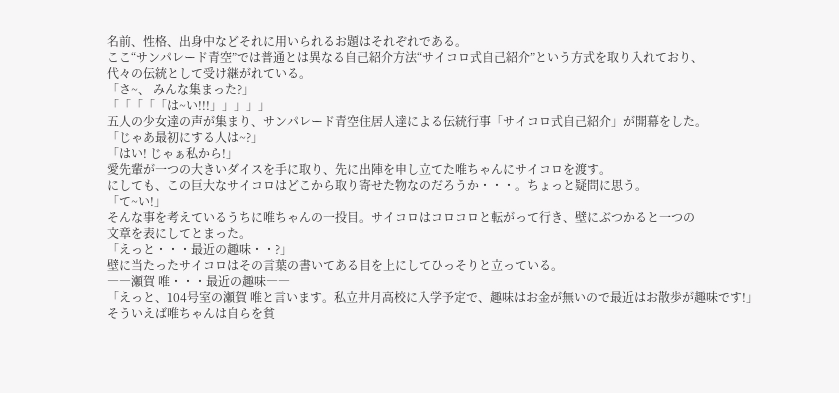名前、性格、出身中などそれに用いられるお題はそれぞれである。
ここ“サンパレード青空”では普通とは異なる自己紹介方法“サイコロ式自己紹介”という方式を取り入れており、
代々の伝統として受け継がれている。
「さ~、 みんな集まった?」
「「「「「は~い!!!」」」」」
五人の少女達の声が集まり、サンパレード青空住居人達による伝統行事「サイコロ式自己紹介」が開幕をした。
「じゃあ最初にする人は~?」
「はい! じゃぁ私から!」
愛先輩が一つの大きいダイスを手に取り、先に出陣を申し立てた唯ちゃんにサイコロを渡す。
にしても、この巨大なサイコロはどこから取り寄せた物なのだろうか・・・。ちょっと疑問に思う。
「て~い!」
そんな事を考えているうちに唯ちゃんの一投目。サイコロはコロコロと転がって行き、壁にぶつかると一つの
文章を表にしてとまった。
「えっと・・・最近の趣味・・?」
壁に当たったサイコロはその言葉の書いてある目を上にしてひっそりと立っている。
――瀬賀 唯・・・最近の趣味――
「えっと、104号室の瀬賀 唯と言います。私立井月高校に入学予定で、趣味はお金が無いので最近はお散歩が趣味です!」
そういえば唯ちゃんは自らを貧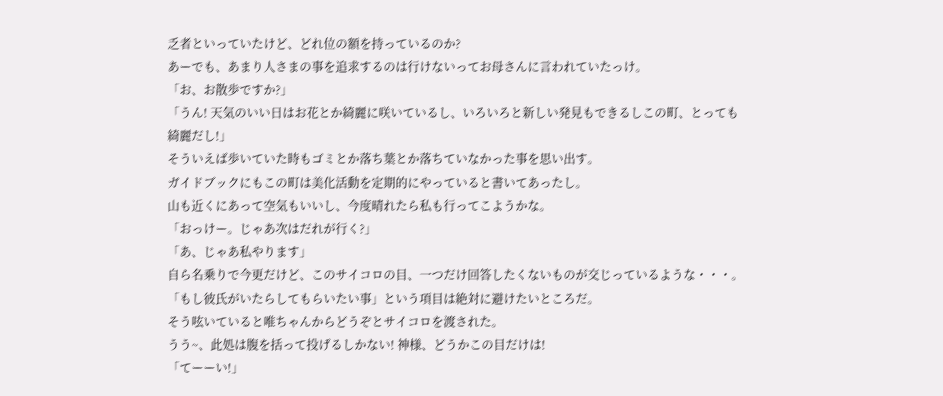乏者といっていたけど、どれ位の額を持っているのか?
あーでも、あまり人さまの事を追求するのは行けないってお母さんに言われていたっけ。
「お、お散歩ですか?」
「うん! 天気のいい日はお花とか綺麗に咲いているし、いろいろと新しい発見もできるしこの町、とっても綺麗だし!」
そういえば歩いていた時もゴミとか落ち葉とか落ちていなかった事を思い出す。
ガイドブックにもこの町は美化活動を定期的にやっていると書いてあったし。
山も近くにあって空気もいいし、今度晴れたら私も行ってこようかな。
「おっけー。じゃあ次はだれが行く?」
「あ、じゃあ私やります」
自ら名乗りで今更だけど、このサイコロの目、一つだけ回答したくないものが交じっているような・・・。
「もし彼氏がいたらしてもらいたい事」という項目は絶対に避けたいところだ。
そう呟いていると唯ちゃんからどうぞとサイコロを渡された。
うう~、此処は腹を括って投げるしかない! 神様、どうかこの目だけは!
「てーーい!」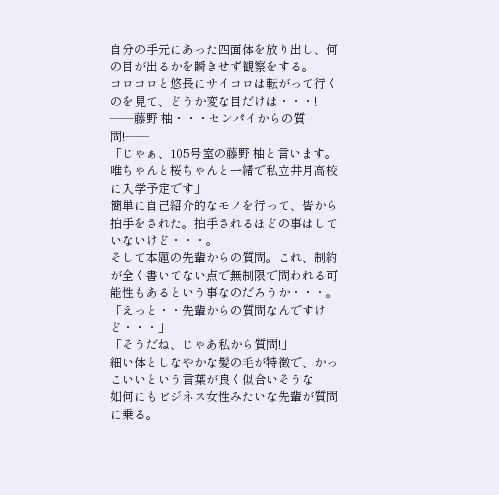自分の手元にあった四面体を放り出し、何の目が出るかを瞬きせず観察をする。
コロコロと悠長にサイコロは転がって行くのを見て、どうか変な目だけは・・・!
――藤野 柚・・・センパイからの質問!――
「じゃぁ、105号室の藤野 柚と言います。 唯ちゃんと桜ちゃんと一緒で私立井月高校に入学予定です」
簡単に自己紹介的なモノを行って、皆から拍手をされた。拍手されるほどの事はしていないけど・・・。
そして本題の先輩からの質問。これ、制約が全く書いてない点で無制限で問われる可能性もあるという事なのだろうか・・・。
「えっと・・先輩からの質問なんですけど・・・」
「そうだね、じゃあ私から質問!」
細い体としなやかな髪の毛が特徴で、かっこいいという言葉が良く似合いそうな
如何にもビジネス女性みたいな先輩が質問に乗る。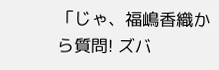「じゃ、福嶋香織から質問! ズバ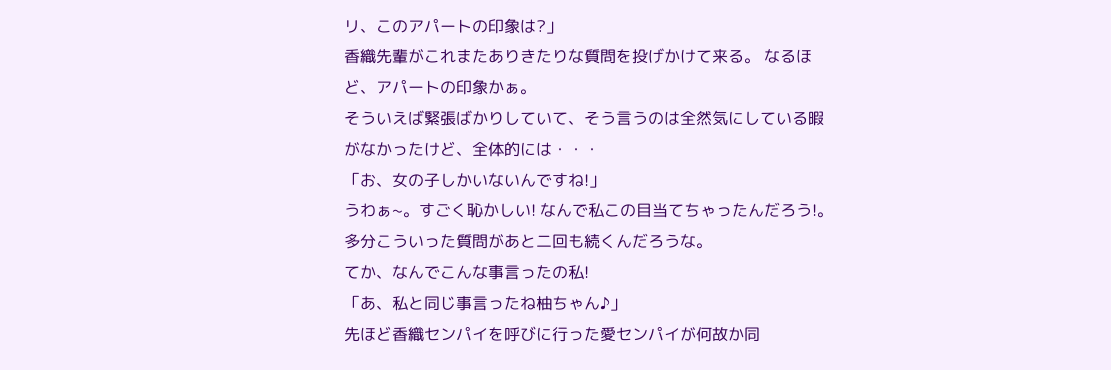リ、このアパートの印象は?」
香織先輩がこれまたありきたりな質問を投げかけて来る。 なるほど、アパートの印象かぁ。
そういえば緊張ばかりしていて、そう言うのは全然気にしている暇がなかったけど、全体的には・・・
「お、女の子しかいないんですね!」
うわぁ~。すごく恥かしい! なんで私この目当てちゃったんだろう!。多分こういった質問があと二回も続くんだろうな。
てか、なんでこんな事言ったの私!
「あ、私と同じ事言ったね柚ちゃん♪」
先ほど香織センパイを呼びに行った愛センパイが何故か同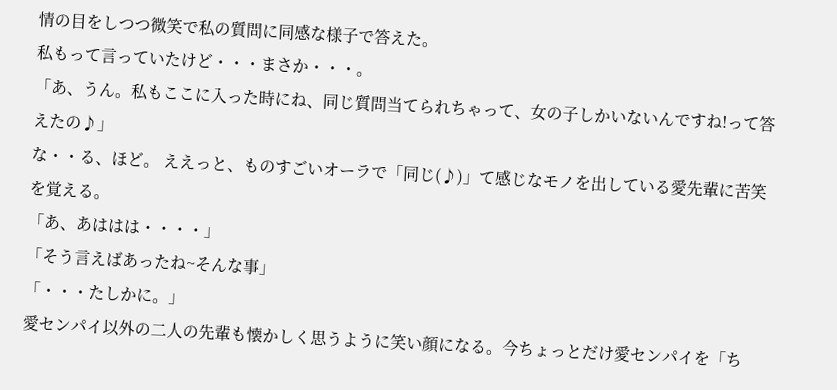情の目をしつつ微笑で私の質問に同感な様子で答えた。
私もって言っていたけど・・・まさか・・・。
「あ、うん。私もここに入った時にね、同じ質問当てられちゃって、女の子しかいないんですね!って答えたの♪」
な・・る、ほど。 ええっと、ものすごいオーラで「同じ(♪)」て感じなモノを出している愛先輩に苦笑を覚える。
「あ、あははは・・・・」
「そう言えばあったね~そんな事」
「・・・たしかに。」
愛センパイ以外の二人の先輩も懐かしく思うように笑い顔になる。今ちょっとだけ愛センパイを「ち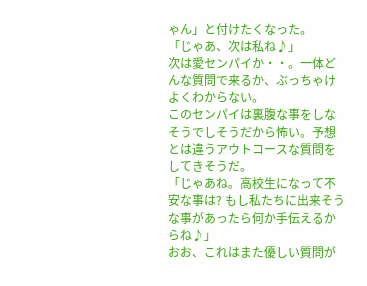ゃん」と付けたくなった。
「じゃあ、次は私ね♪」
次は愛センパイか・・。一体どんな質問で来るか、ぶっちゃけよくわからない。
このセンパイは裏腹な事をしなそうでしそうだから怖い。予想とは違うアウトコースな質問をしてきそうだ。
「じゃあね。高校生になって不安な事は? もし私たちに出来そうな事があったら何か手伝えるからね♪」
おお、これはまた優しい質問が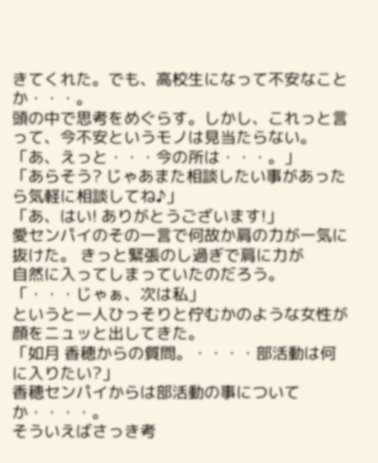きてくれた。でも、高校生になって不安なことか・・・。
頭の中で思考をめぐらす。しかし、これっと言って、今不安というモノは見当たらない。
「あ、えっと・・・今の所は・・・。」
「あらそう? じゃあまた相談したい事があったら気軽に相談してね♪」
「あ、はい! ありがとうございます!」
愛センパイのその一言で何故か肩の力が一気に抜けた。 きっと緊張のし過ぎで肩に力が
自然に入ってしまっていたのだろう。
「・・・じゃぁ、次は私」
というと一人ひっそりと佇むかのような女性が顔をニュッと出してきた。
「如月 香穂からの質問。・・・・部活動は何に入りたい?」
香穂センパイからは部活動の事についてか・・・・。
そういえばさっき考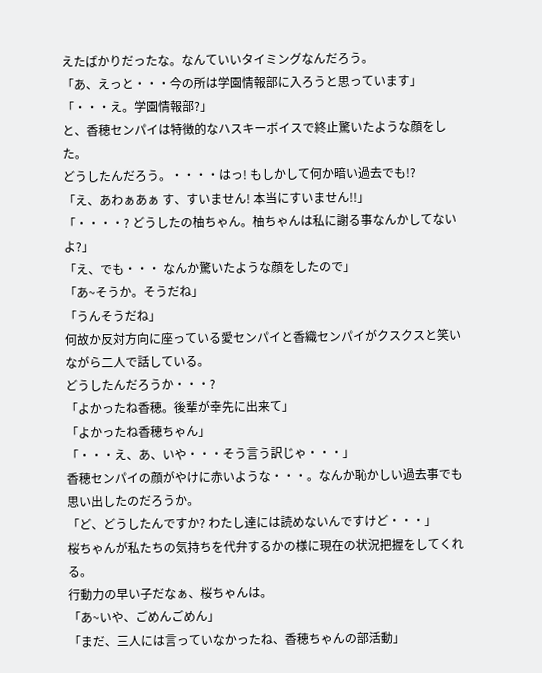えたばかりだったな。なんていいタイミングなんだろう。
「あ、えっと・・・今の所は学園情報部に入ろうと思っています」
「・・・え。学園情報部?」
と、香穂センパイは特徴的なハスキーボイスで終止驚いたような顔をした。
どうしたんだろう。・・・・はっ! もしかして何か暗い過去でも!?
「え、あわぁあぁ す、すいません! 本当にすいません!!」
「・・・・? どうしたの柚ちゃん。柚ちゃんは私に謝る事なんかしてないよ?」
「え、でも・・・ なんか驚いたような顔をしたので」
「あ~そうか。そうだね」
「うんそうだね」
何故か反対方向に座っている愛センパイと香織センパイがクスクスと笑いながら二人で話している。
どうしたんだろうか・・・?
「よかったね香穂。後輩が幸先に出来て」
「よかったね香穂ちゃん」
「・・・え、あ、いや・・・そう言う訳じゃ・・・」
香穂センパイの顔がやけに赤いような・・・。なんか恥かしい過去事でも思い出したのだろうか。
「ど、どうしたんですか? わたし達には読めないんですけど・・・」
桜ちゃんが私たちの気持ちを代弁するかの様に現在の状況把握をしてくれる。
行動力の早い子だなぁ、桜ちゃんは。
「あ~いや、ごめんごめん」
「まだ、三人には言っていなかったね、香穂ちゃんの部活動」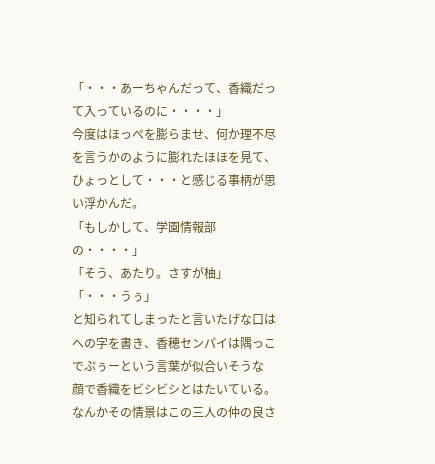「・・・あーちゃんだって、香織だって入っているのに・・・・」
今度はほっぺを膨らませ、何か理不尽を言うかのように膨れたほほを見て、ひょっとして・・・と感じる事柄が思い浮かんだ。
「もしかして、学園情報部の・・・・」
「そう、あたり。さすが柚」
「・・・うぅ」
と知られてしまったと言いたげな口はへの字を書き、香穂センパイは隅っこでぷぅーという言葉が似合いそうな
顔で香織をビシビシとはたいている。
なんかその情景はこの三人の仲の良さ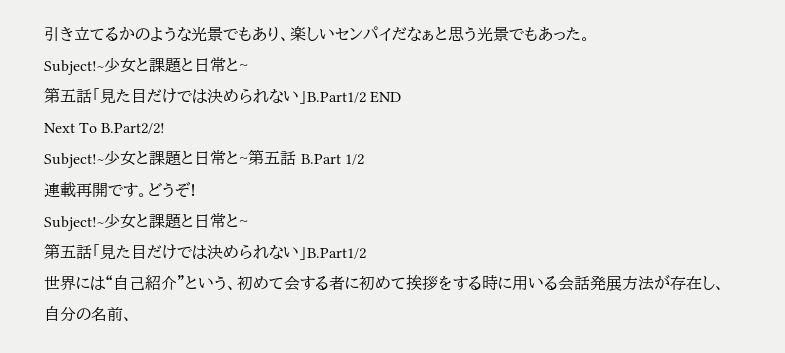引き立てるかのような光景でもあり、楽しいセンパイだなぁと思う光景でもあった。
Subject!~少女と課題と日常と~
第五話「見た目だけでは決められない」B.Part1/2 END
Next To B.Part2/2!
Subject!~少女と課題と日常と~第五話 B.Part 1/2
連載再開です。どうぞ!
Subject!~少女と課題と日常と~
第五話「見た目だけでは決められない」B.Part1/2
世界には“自己紹介”という、初めて会する者に初めて挨拶をする時に用いる会話発展方法が存在し、
自分の名前、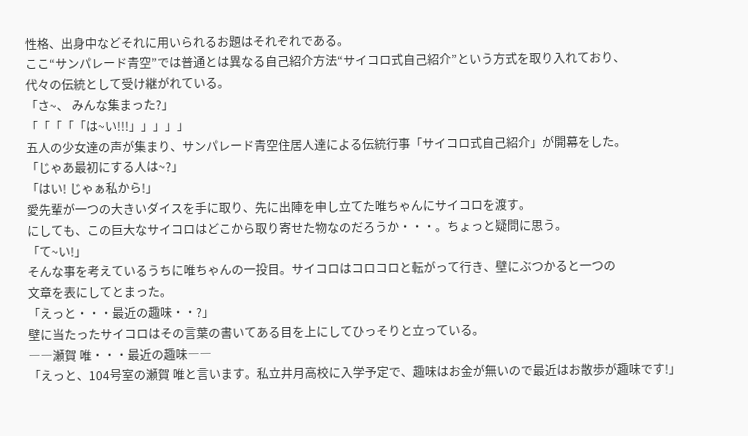性格、出身中などそれに用いられるお題はそれぞれである。
ここ“サンパレード青空”では普通とは異なる自己紹介方法“サイコロ式自己紹介”という方式を取り入れており、
代々の伝統として受け継がれている。
「さ~、 みんな集まった?」
「「「「「は~い!!!」」」」」
五人の少女達の声が集まり、サンパレード青空住居人達による伝統行事「サイコロ式自己紹介」が開幕をした。
「じゃあ最初にする人は~?」
「はい! じゃぁ私から!」
愛先輩が一つの大きいダイスを手に取り、先に出陣を申し立てた唯ちゃんにサイコロを渡す。
にしても、この巨大なサイコロはどこから取り寄せた物なのだろうか・・・。ちょっと疑問に思う。
「て~い!」
そんな事を考えているうちに唯ちゃんの一投目。サイコロはコロコロと転がって行き、壁にぶつかると一つの
文章を表にしてとまった。
「えっと・・・最近の趣味・・?」
壁に当たったサイコロはその言葉の書いてある目を上にしてひっそりと立っている。
――瀬賀 唯・・・最近の趣味――
「えっと、104号室の瀬賀 唯と言います。私立井月高校に入学予定で、趣味はお金が無いので最近はお散歩が趣味です!」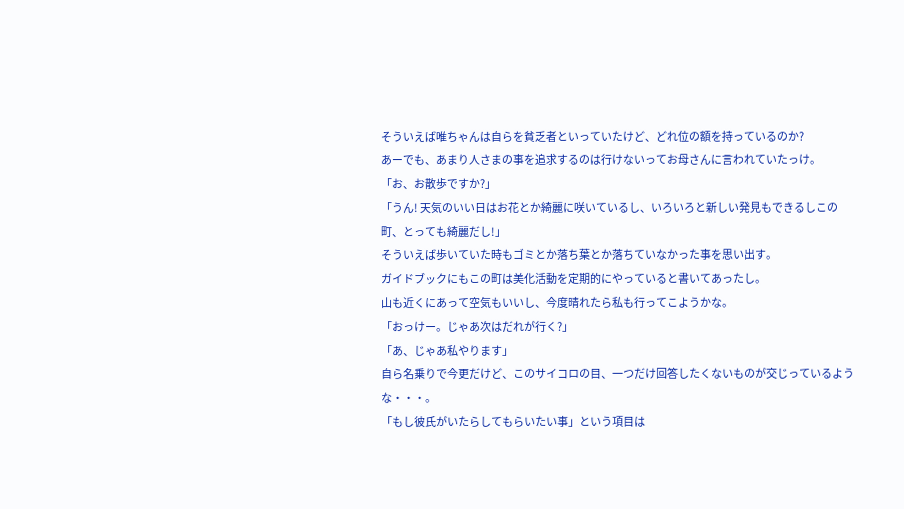そういえば唯ちゃんは自らを貧乏者といっていたけど、どれ位の額を持っているのか?
あーでも、あまり人さまの事を追求するのは行けないってお母さんに言われていたっけ。
「お、お散歩ですか?」
「うん! 天気のいい日はお花とか綺麗に咲いているし、いろいろと新しい発見もできるしこの町、とっても綺麗だし!」
そういえば歩いていた時もゴミとか落ち葉とか落ちていなかった事を思い出す。
ガイドブックにもこの町は美化活動を定期的にやっていると書いてあったし。
山も近くにあって空気もいいし、今度晴れたら私も行ってこようかな。
「おっけー。じゃあ次はだれが行く?」
「あ、じゃあ私やります」
自ら名乗りで今更だけど、このサイコロの目、一つだけ回答したくないものが交じっているような・・・。
「もし彼氏がいたらしてもらいたい事」という項目は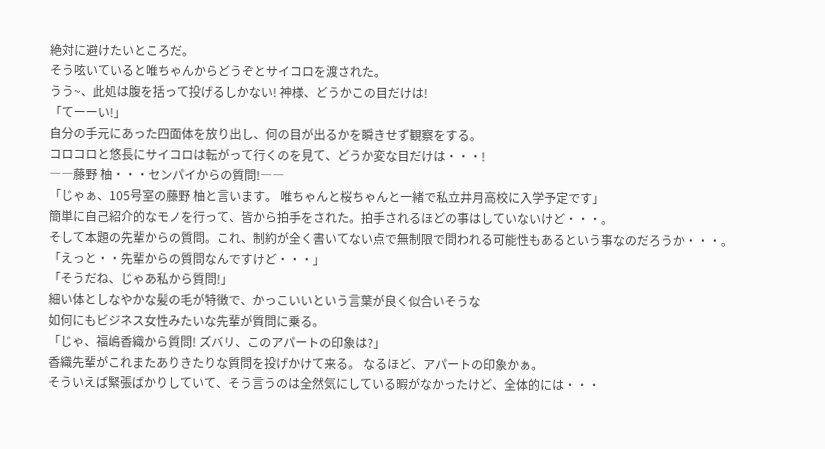絶対に避けたいところだ。
そう呟いていると唯ちゃんからどうぞとサイコロを渡された。
うう~、此処は腹を括って投げるしかない! 神様、どうかこの目だけは!
「てーーい!」
自分の手元にあった四面体を放り出し、何の目が出るかを瞬きせず観察をする。
コロコロと悠長にサイコロは転がって行くのを見て、どうか変な目だけは・・・!
――藤野 柚・・・センパイからの質問!――
「じゃぁ、105号室の藤野 柚と言います。 唯ちゃんと桜ちゃんと一緒で私立井月高校に入学予定です」
簡単に自己紹介的なモノを行って、皆から拍手をされた。拍手されるほどの事はしていないけど・・・。
そして本題の先輩からの質問。これ、制約が全く書いてない点で無制限で問われる可能性もあるという事なのだろうか・・・。
「えっと・・先輩からの質問なんですけど・・・」
「そうだね、じゃあ私から質問!」
細い体としなやかな髪の毛が特徴で、かっこいいという言葉が良く似合いそうな
如何にもビジネス女性みたいな先輩が質問に乗る。
「じゃ、福嶋香織から質問! ズバリ、このアパートの印象は?」
香織先輩がこれまたありきたりな質問を投げかけて来る。 なるほど、アパートの印象かぁ。
そういえば緊張ばかりしていて、そう言うのは全然気にしている暇がなかったけど、全体的には・・・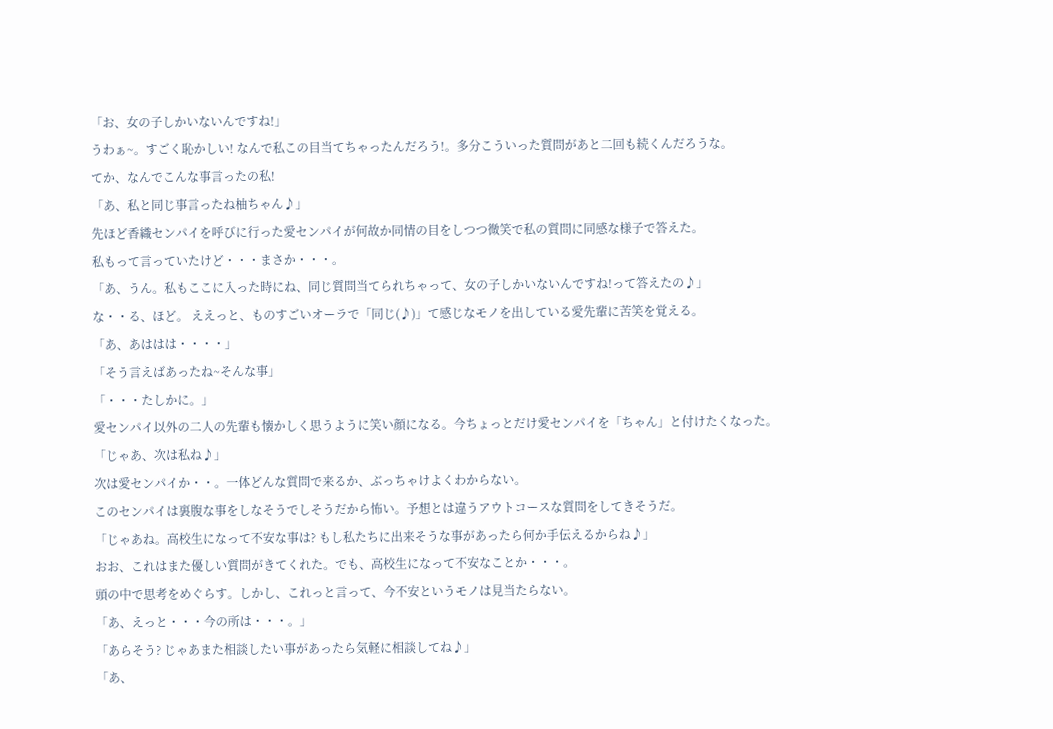「お、女の子しかいないんですね!」
うわぁ~。すごく恥かしい! なんで私この目当てちゃったんだろう!。多分こういった質問があと二回も続くんだろうな。
てか、なんでこんな事言ったの私!
「あ、私と同じ事言ったね柚ちゃん♪」
先ほど香織センパイを呼びに行った愛センパイが何故か同情の目をしつつ微笑で私の質問に同感な様子で答えた。
私もって言っていたけど・・・まさか・・・。
「あ、うん。私もここに入った時にね、同じ質問当てられちゃって、女の子しかいないんですね!って答えたの♪」
な・・る、ほど。 ええっと、ものすごいオーラで「同じ(♪)」て感じなモノを出している愛先輩に苦笑を覚える。
「あ、あははは・・・・」
「そう言えばあったね~そんな事」
「・・・たしかに。」
愛センパイ以外の二人の先輩も懐かしく思うように笑い顔になる。今ちょっとだけ愛センパイを「ちゃん」と付けたくなった。
「じゃあ、次は私ね♪」
次は愛センパイか・・。一体どんな質問で来るか、ぶっちゃけよくわからない。
このセンパイは裏腹な事をしなそうでしそうだから怖い。予想とは違うアウトコースな質問をしてきそうだ。
「じゃあね。高校生になって不安な事は? もし私たちに出来そうな事があったら何か手伝えるからね♪」
おお、これはまた優しい質問がきてくれた。でも、高校生になって不安なことか・・・。
頭の中で思考をめぐらす。しかし、これっと言って、今不安というモノは見当たらない。
「あ、えっと・・・今の所は・・・。」
「あらそう? じゃあまた相談したい事があったら気軽に相談してね♪」
「あ、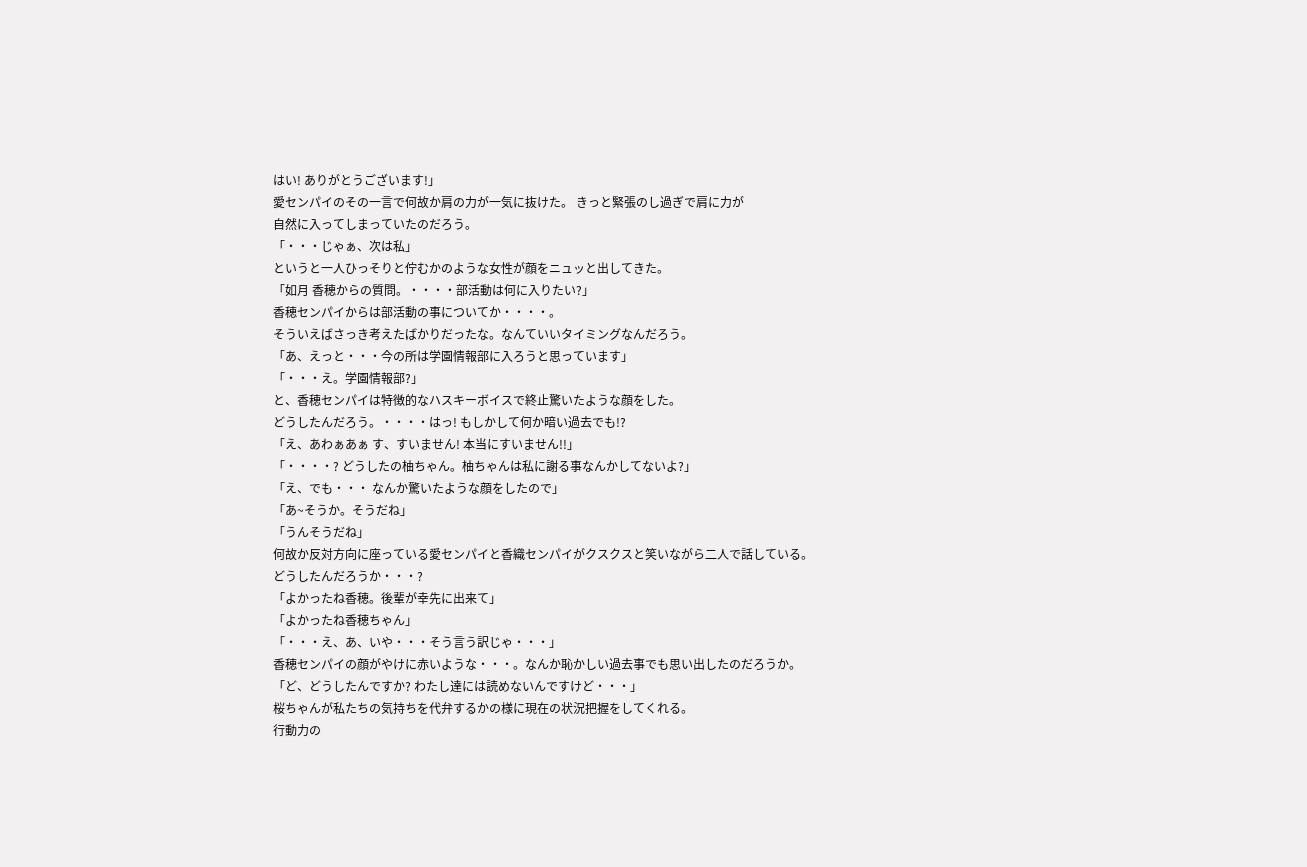はい! ありがとうございます!」
愛センパイのその一言で何故か肩の力が一気に抜けた。 きっと緊張のし過ぎで肩に力が
自然に入ってしまっていたのだろう。
「・・・じゃぁ、次は私」
というと一人ひっそりと佇むかのような女性が顔をニュッと出してきた。
「如月 香穂からの質問。・・・・部活動は何に入りたい?」
香穂センパイからは部活動の事についてか・・・・。
そういえばさっき考えたばかりだったな。なんていいタイミングなんだろう。
「あ、えっと・・・今の所は学園情報部に入ろうと思っています」
「・・・え。学園情報部?」
と、香穂センパイは特徴的なハスキーボイスで終止驚いたような顔をした。
どうしたんだろう。・・・・はっ! もしかして何か暗い過去でも!?
「え、あわぁあぁ す、すいません! 本当にすいません!!」
「・・・・? どうしたの柚ちゃん。柚ちゃんは私に謝る事なんかしてないよ?」
「え、でも・・・ なんか驚いたような顔をしたので」
「あ~そうか。そうだね」
「うんそうだね」
何故か反対方向に座っている愛センパイと香織センパイがクスクスと笑いながら二人で話している。
どうしたんだろうか・・・?
「よかったね香穂。後輩が幸先に出来て」
「よかったね香穂ちゃん」
「・・・え、あ、いや・・・そう言う訳じゃ・・・」
香穂センパイの顔がやけに赤いような・・・。なんか恥かしい過去事でも思い出したのだろうか。
「ど、どうしたんですか? わたし達には読めないんですけど・・・」
桜ちゃんが私たちの気持ちを代弁するかの様に現在の状況把握をしてくれる。
行動力の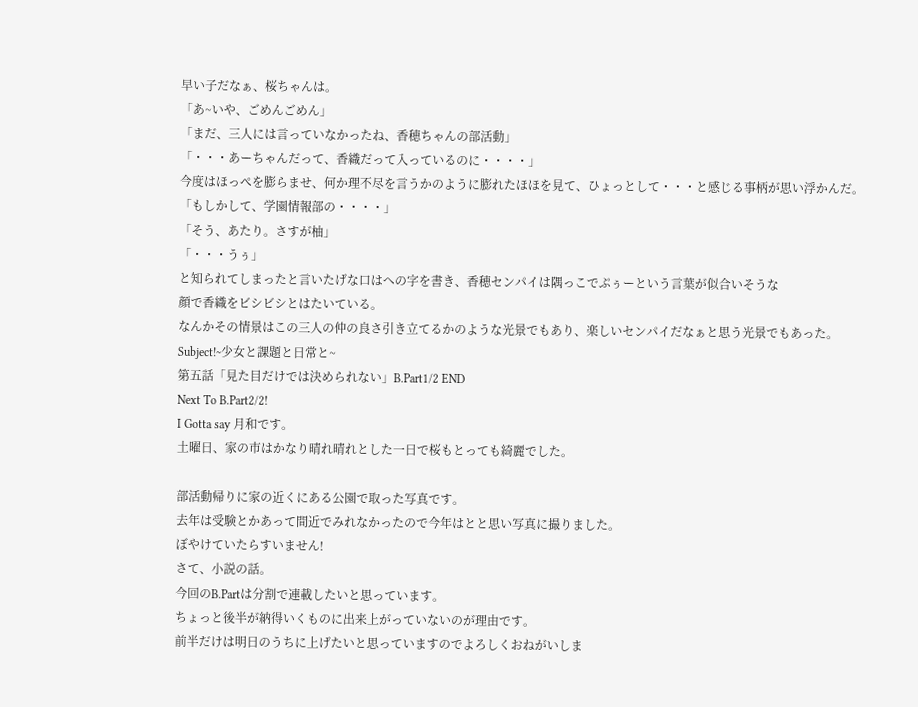早い子だなぁ、桜ちゃんは。
「あ~いや、ごめんごめん」
「まだ、三人には言っていなかったね、香穂ちゃんの部活動」
「・・・あーちゃんだって、香織だって入っているのに・・・・」
今度はほっぺを膨らませ、何か理不尽を言うかのように膨れたほほを見て、ひょっとして・・・と感じる事柄が思い浮かんだ。
「もしかして、学園情報部の・・・・」
「そう、あたり。さすが柚」
「・・・うぅ」
と知られてしまったと言いたげな口はへの字を書き、香穂センパイは隅っこでぷぅーという言葉が似合いそうな
顔で香織をビシビシとはたいている。
なんかその情景はこの三人の仲の良さ引き立てるかのような光景でもあり、楽しいセンパイだなぁと思う光景でもあった。
Subject!~少女と課題と日常と~
第五話「見た目だけでは決められない」B.Part1/2 END
Next To B.Part2/2!
I Gotta say 月和です。
土曜日、家の市はかなり晴れ晴れとした一日で桜もとっても綺麗でした。

部活動帰りに家の近くにある公園で取った写真です。
去年は受験とかあって間近でみれなかったので今年はとと思い写真に撮りました。
ぼやけていたらすいません!
さて、小説の話。
今回のB.Partは分割で連載したいと思っています。
ちょっと後半が納得いくものに出来上がっていないのが理由です。
前半だけは明日のうちに上げたいと思っていますのでよろしくおねがいしま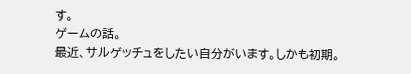す。
ゲームの話。
最近、サルゲッチュをしたい自分がいます。しかも初期。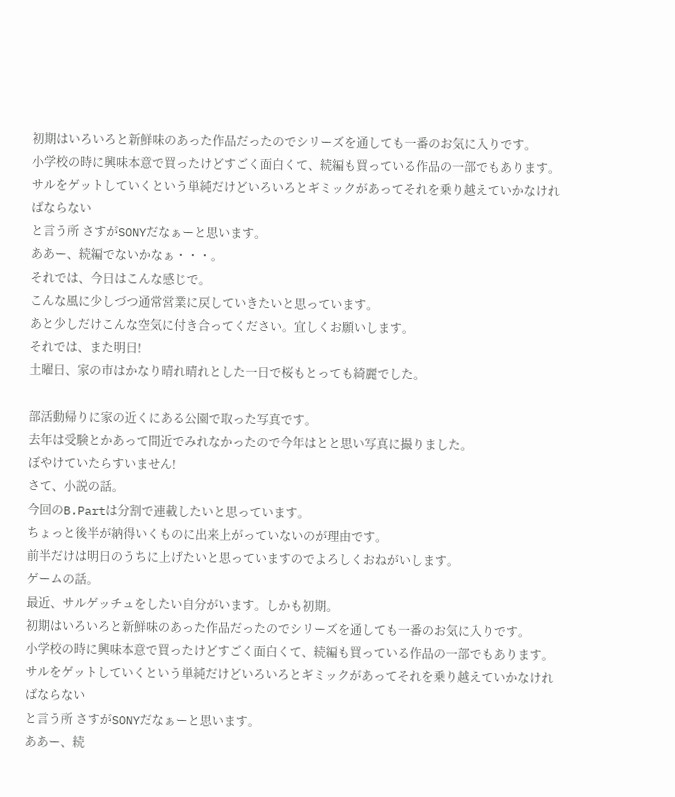初期はいろいろと新鮮味のあった作品だったのでシリーズを通しても一番のお気に入りです。
小学校の時に興味本意で買ったけどすごく面白くて、続編も買っている作品の一部でもあります。
サルをゲットしていくという単純だけどいろいろとギミックがあってそれを乗り越えていかなければならない
と言う所 さすがSONYだなぁーと思います。
ああー、続編でないかなぁ・・・。
それでは、今日はこんな感じで。
こんな風に少しづつ通常営業に戻していきたいと思っています。
あと少しだけこんな空気に付き合ってください。宜しくお願いします。
それでは、また明日!
土曜日、家の市はかなり晴れ晴れとした一日で桜もとっても綺麗でした。

部活動帰りに家の近くにある公園で取った写真です。
去年は受験とかあって間近でみれなかったので今年はとと思い写真に撮りました。
ぼやけていたらすいません!
さて、小説の話。
今回のB.Partは分割で連載したいと思っています。
ちょっと後半が納得いくものに出来上がっていないのが理由です。
前半だけは明日のうちに上げたいと思っていますのでよろしくおねがいします。
ゲームの話。
最近、サルゲッチュをしたい自分がいます。しかも初期。
初期はいろいろと新鮮味のあった作品だったのでシリーズを通しても一番のお気に入りです。
小学校の時に興味本意で買ったけどすごく面白くて、続編も買っている作品の一部でもあります。
サルをゲットしていくという単純だけどいろいろとギミックがあってそれを乗り越えていかなければならない
と言う所 さすがSONYだなぁーと思います。
ああー、続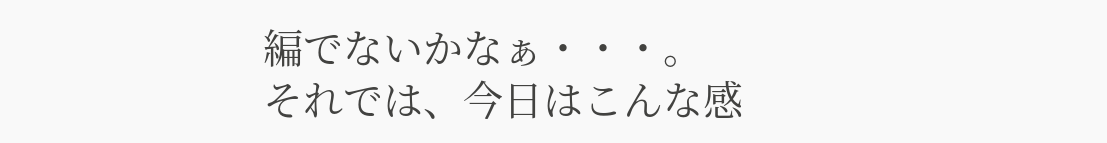編でないかなぁ・・・。
それでは、今日はこんな感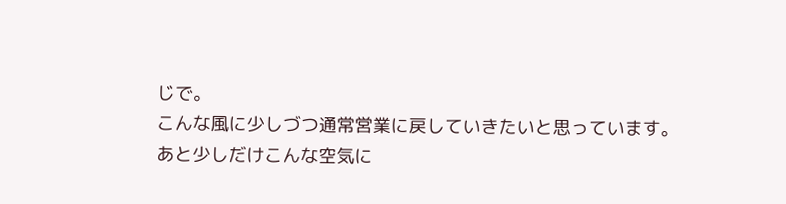じで。
こんな風に少しづつ通常営業に戻していきたいと思っています。
あと少しだけこんな空気に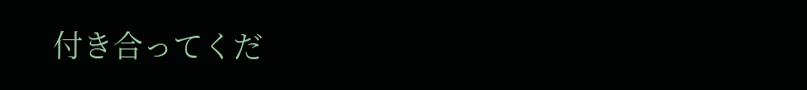付き合ってくだ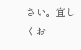さい。宜しくお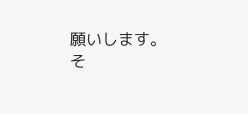願いします。
そ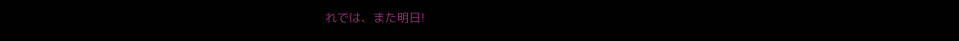れでは、また明日!